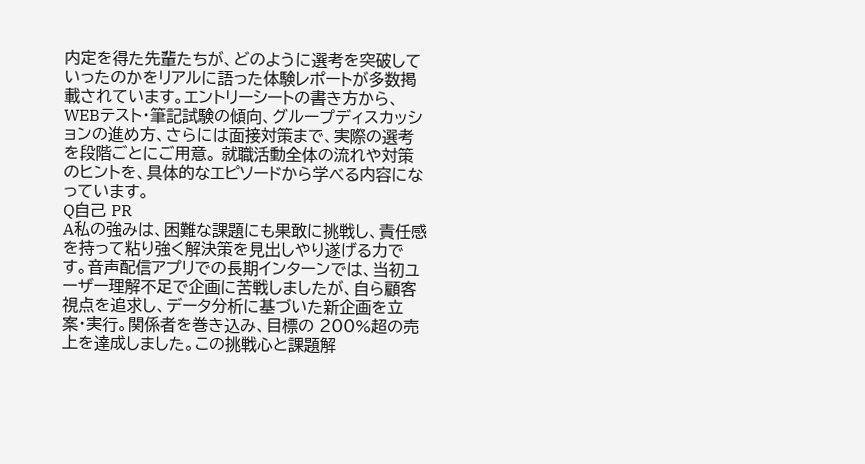内定を得た先輩たちが、どのように選考を突破していったのかをリアルに語った体験レポートが多数掲載されています。エントリーシートの書き方から、WEBテスト・筆記試験の傾向、グループディスカッションの進め方、さらには面接対策まで、実際の選考を段階ごとにご用意。 就職活動全体の流れや対策のヒントを、具体的なエピソードから学べる内容になっています。
Q自己 PR
A私の強みは、困難な課題にも果敢に挑戦し、責任感を持って粘り強く解決策を見出しやり遂げる力です。音声配信アプリでの⻑期インターンでは、当初ユーザー理解不足で企画に苦戦しましたが、自ら顧客視点を追求し、データ分析に基づいた新企画を立案・実行。関係者を巻き込み、目標の 200%超の売上を達成しました。この挑戦心と課題解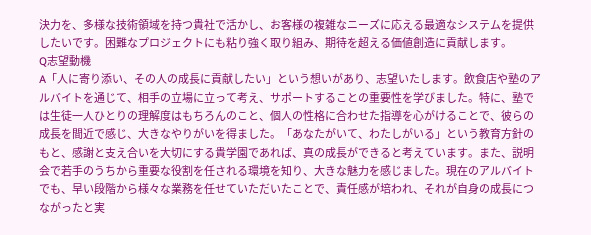決力を、多様な技術領域を持つ貴社で活かし、お客様の複雑なニーズに応える最適なシステムを提供したいです。困難なプロジェクトにも粘り強く取り組み、期待を超える価値創造に貢献します。
Q志望動機
A「人に寄り添い、その人の成長に貢献したい」という想いがあり、志望いたします。飲食店や塾のアルバイトを通じて、相手の立場に立って考え、サポートすることの重要性を学びました。特に、塾では生徒一人ひとりの理解度はもちろんのこと、個人の性格に合わせた指導を心がけることで、彼らの成長を間近で感じ、大きなやりがいを得ました。「あなたがいて、わたしがいる」という教育方針のもと、感謝と支え合いを大切にする貴学園であれば、真の成長ができると考えています。また、説明会で若手のうちから重要な役割を任される環境を知り、大きな魅力を感じました。現在のアルバイトでも、早い段階から様々な業務を任せていただいたことで、責任感が培われ、それが自身の成長につながったと実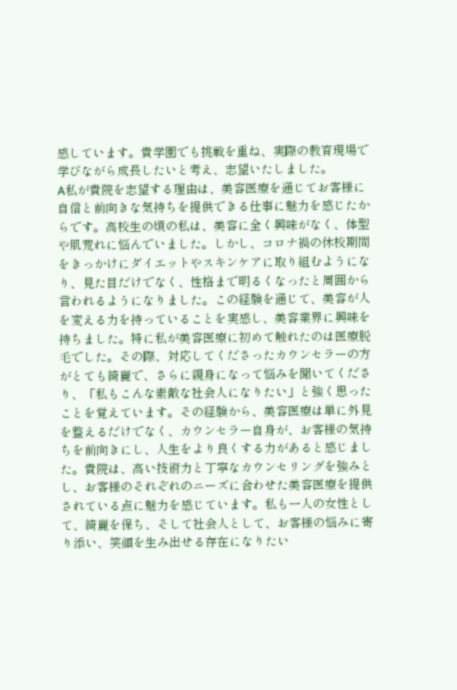感しています。貴学園でも挑戦を重ね、実際の教育現場で学びながら成長したいと考え、志望いたしました。
A私が貴院を志望する理由は、美容医療を通じてお客様に自信と前向きな気持ちを提供できる仕事に魅力を感じたからです。高校生の頃の私は、美容に全く興味がなく、体型や肌荒れに悩んでいました。しかし、コロナ禍の休校期間をきっかけにダイエットやスキンケアに取り組むようになり、見た目だけでなく、性格まで明るくなったと周囲から言われるようになりました。この経験を通じて、美容が人を変える力を持っていることを実感し、美容業界に興味を持ちました。特に私が美容医療に初めて触れたのは医療脱毛でした。その際、対応してくださったカウンセラーの方がとても綺麗で、さらに親身になって悩みを聞いてくださり、「私もこんな素敵な社会人になりたい」と強く思ったことを覚えています。その経験から、美容医療は単に外見を整えるだけでなく、カウンセラー自身が、お客様の気持ちを前向きにし、人生をより良くする力があると感じました。貴院は、高い技術力と丁寧なカウンセリングを強みとし、お客様のそれぞれのニーズに合わせた美容医療を提供されている点に魅力を感じています。私も一人の女性として、綺麗を保ち、そして社会人として、お客様の悩みに寄り添い、笑顔を生み出せる存在になりたい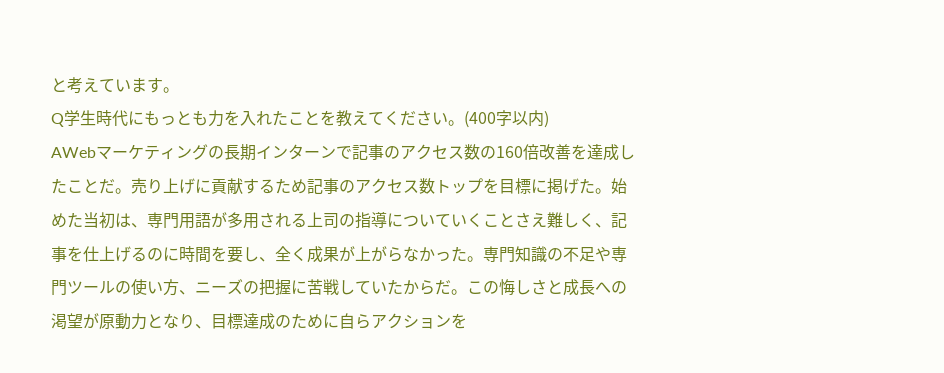と考えています。
Q学生時代にもっとも力を入れたことを教えてください。(400字以内)
AWebマーケティングの長期インターンで記事のアクセス数の160倍改善を達成したことだ。売り上げに貢献するため記事のアクセス数トップを目標に掲げた。始めた当初は、専門用語が多用される上司の指導についていくことさえ難しく、記事を仕上げるのに時間を要し、全く成果が上がらなかった。専門知識の不足や専門ツールの使い方、ニーズの把握に苦戦していたからだ。この悔しさと成長への渇望が原動力となり、目標達成のために自らアクションを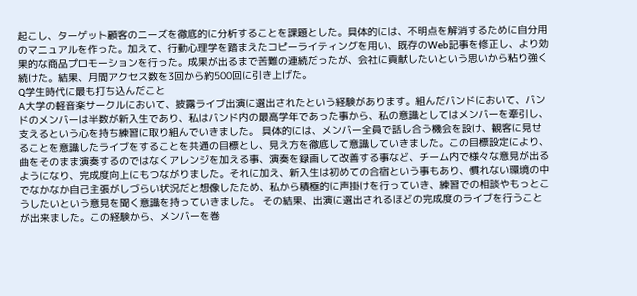起こし、ターゲット顧客のニーズを徹底的に分析することを課題とした。具体的には、不明点を解消するために自分用のマニュアルを作った。加えて、行動心理学を踏まえたコピーライティングを用い、既存のWeb記事を修正し、より効果的な商品プロモーションを行った。成果が出るまで苦難の連続だったが、会社に貢献したいという思いから粘り強く続けた。結果、月間アクセス数を3回から約500回に引き上げた。
Q学生時代に最も打ち込んだこと
A大学の軽音楽サークルにおいて、披露ライブ出演に選出されたという経験があります。組んだバンドにおいて、バンドのメンバーは半数が新入生であり、私はバンド内の最高学年であった事から、私の意識としてはメンバーを牽引し、支えるという心を持ち練習に取り組んでいきました。 具体的には、メンバー全員で話し合う機会を設け、観客に見せることを意識したライブをすることを共通の目標とし、見え方を徹底して意識していきました。この目標設定により、曲をそのまま演奏するのではなくアレンジを加える事、演奏を録画して改善する事など、チーム内で様々な意見が出るようになり、完成度向上にもつながりました。それに加え、新入生は初めての合宿という事もあり、慣れない環境の中でなかなか自己主張がしづらい状況だと想像したため、私から積極的に声掛けを行っていき、練習での相談やもっとこうしたいという意見を聞く意識を持っていきました。 その結果、出演に選出されるほどの完成度のライブを行うことが出来ました。この経験から、メンバーを巻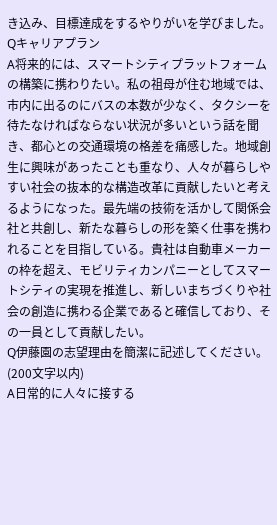き込み、目標達成をするやりがいを学びました。
Qキャリアプラン
A将来的には、スマートシティプラットフォームの構築に携わりたい。私の祖母が住む地域では、市内に出るのにバスの本数が少なく、タクシーを待たなければならない状況が多いという話を聞き、都心との交通環境の格差を痛感した。地域創生に興味があったことも重なり、人々が暮らしやすい社会の抜本的な構造改革に貢献したいと考えるようになった。最先端の技術を活かして関係会社と共創し、新たな暮らしの形を築く仕事を携われることを目指している。貴社は自動車メーカーの枠を超え、モビリティカンパニーとしてスマートシティの実現を推進し、新しいまちづくりや社会の創造に携わる企業であると確信しており、その一員として貢献したい。
Q伊藤園の志望理由を簡潔に記述してください。(200文字以内)
A日常的に人々に接する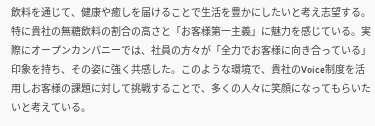飲料を通じて、健康や癒しを届けることで生活を豊かにしたいと考え志望する。特に貴社の無糖飲料の割合の高さと「お客様第一主義」に魅力を感じている。実際にオープンカンパニーでは、社員の方々が「全力でお客様に向き合っている」印象を持ち、その姿に強く共感した。このような環境で、貴社のVoice制度を活用しお客様の課題に対して挑戦することで、多くの人々に笑顔になってもらいたいと考えている。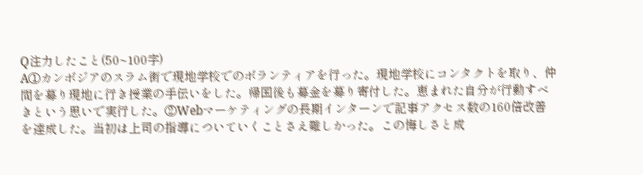Q注力したこと(50~100字)
A①カンボジアのスラム街で現地学校でのボランティアを行った。現地学校にコンタクトを取り、仲間を募り現地に行き授業の手伝いをした。帰国後も募金を募り寄付した。恵まれた自分が行動すべきという思いで実行した。②Webマーケティングの長期インターンで記事アクセス数の160倍改善を達成した。当初は上司の指導についていくことさえ難しかった。この悔しさと成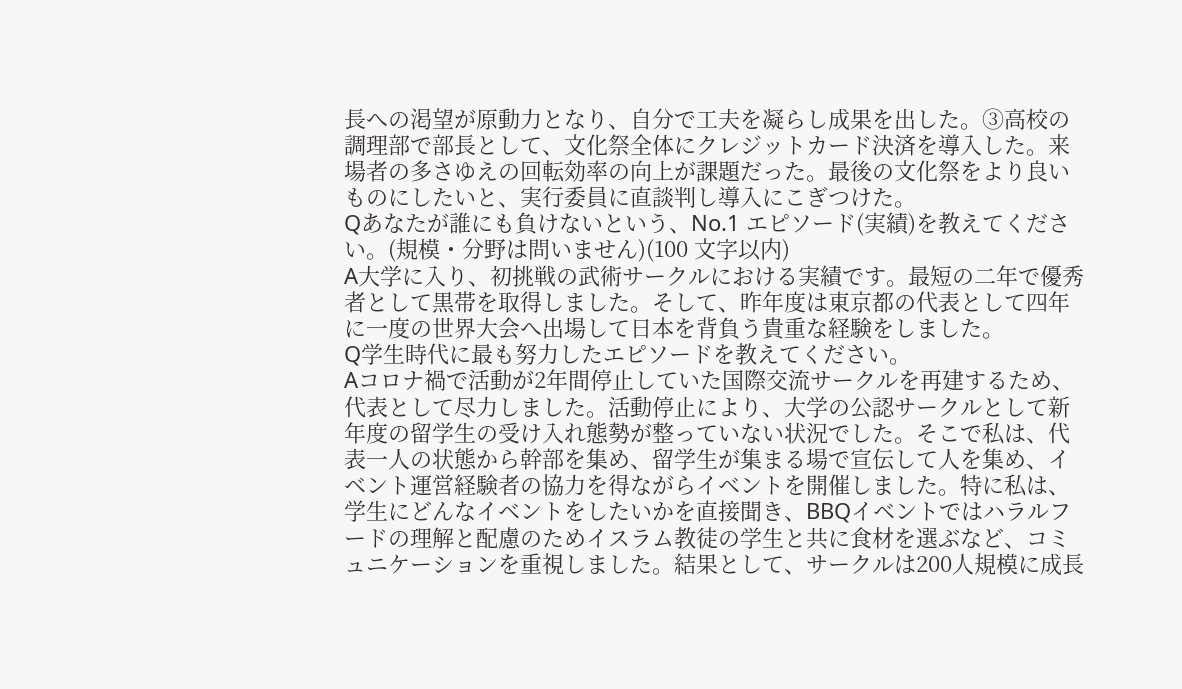長への渇望が原動力となり、自分で工夫を凝らし成果を出した。③高校の調理部で部長として、文化祭全体にクレジットカード決済を導入した。来場者の多さゆえの回転効率の向上が課題だった。最後の文化祭をより良いものにしたいと、実行委員に直談判し導入にこぎつけた。
Qあなたが誰にも負けないという、No.1 エピソード(実績)を教えてください。(規模・分野は問いません)(100 文字以内)
A大学に入り、初挑戦の武術サークルにおける実績です。最短の二年で優秀者として黒帯を取得しました。そして、昨年度は東京都の代表として四年に一度の世界大会へ出場して日本を背負う貴重な経験をしました。
Q学生時代に最も努力したエピソードを教えてください。
Aコロナ禍で活動が2年間停止していた国際交流サークルを再建するため、代表として尽力しました。活動停止により、大学の公認サークルとして新年度の留学生の受け入れ態勢が整っていない状況でした。そこで私は、代表一人の状態から幹部を集め、留学生が集まる場で宣伝して人を集め、イベント運営経験者の協力を得ながらイベントを開催しました。特に私は、学生にどんなイベントをしたいかを直接聞き、BBQイベントではハラルフードの理解と配慮のためイスラム教徒の学生と共に食材を選ぶなど、コミュニケーションを重視しました。結果として、サークルは200人規模に成長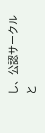し、公認サークルと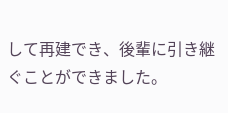して再建でき、後輩に引き継ぐことができました。